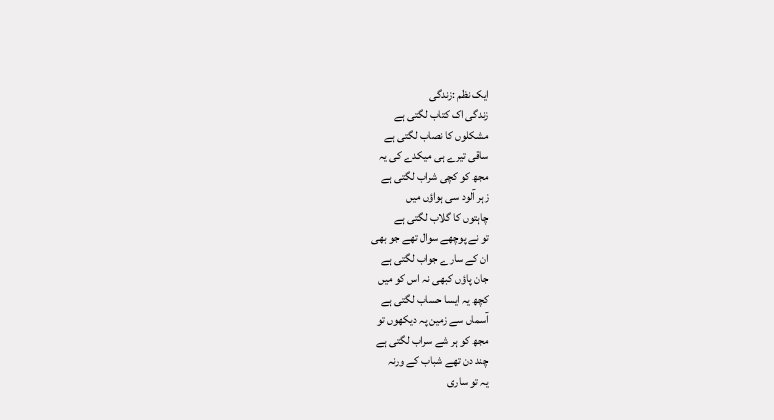ایک نظم :زندگی
زندگی اک کتاب لگتی ہے
مشکلوں کا نصاب لگتی ہے
ساقی تیرے ہی میکدے کی یہ
مجھ کو کچی شراب لگتی ہے
زہر آلود سی ہواؤں میں
چاہتوں کا گلاب لگتی ہے
تو نے پوچھے سوال تھے جو بھی
ان کے سارے جواب لگتی ہے
جان پاؤں کبھی نہ اس کو میں
کچھ یہ ایسا حساب لگتی ہے
آسماں سے زمین پہ دیکھوں تو
مجھ کو ہر شے سراب لگتی ہے
چند دن تھے شباب کے ورنہ
یہ تو ساری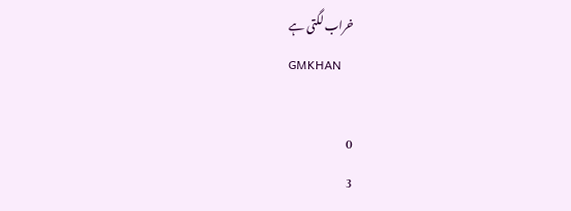خراب لگتی ہے
GMKHAN

0
3